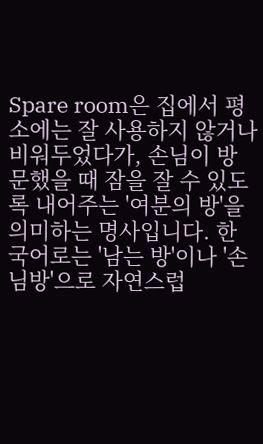Spare room은 집에서 평소에는 잘 사용하지 않거나 비워두었다가, 손님이 방문했을 때 잠을 잘 수 있도록 내어주는 '여분의 방'을 의미하는 명사입니다. 한국어로는 '남는 방'이나 '손님방'으로 자연스럽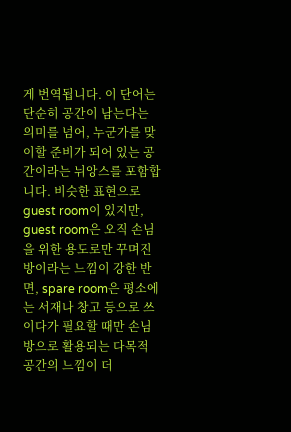게 번역됩니다. 이 단어는 단순히 공간이 남는다는 의미를 넘어, 누군가를 맞이할 준비가 되어 있는 공간이라는 뉘앙스를 포함합니다. 비슷한 표현으로 guest room이 있지만, guest room은 오직 손님을 위한 용도로만 꾸며진 방이라는 느낌이 강한 반면, spare room은 평소에는 서재나 창고 등으로 쓰이다가 필요할 때만 손님방으로 활용되는 다목적 공간의 느낌이 더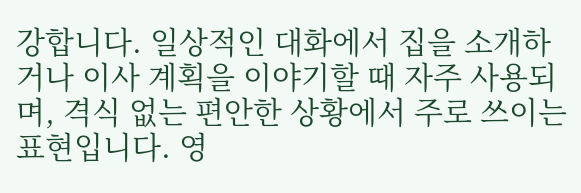강합니다. 일상적인 대화에서 집을 소개하거나 이사 계획을 이야기할 때 자주 사용되며, 격식 없는 편안한 상황에서 주로 쓰이는 표현입니다. 영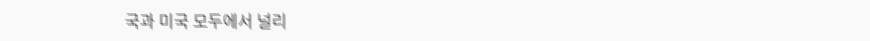국과 미국 모두에서 널리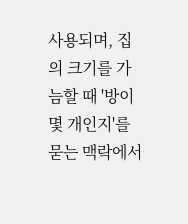사용되며, 집의 크기를 가늠할 때 '방이 몇 개인지'를 묻는 맥락에서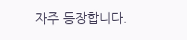자주 등장합니다.